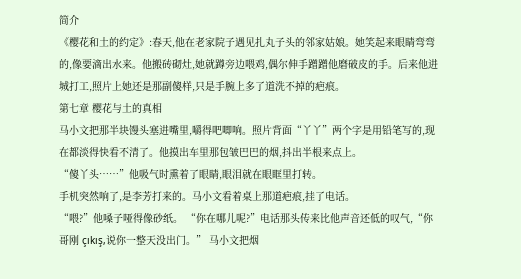简介
《樱花和土的约定》:春天,他在老家院子遇见扎丸子头的邻家姑娘。她笑起来眼睛弯弯的,像要滴出水来。他搬砖砌灶,她就蹲旁边喂鸡,偶尔伸手蹭蹭他磨破皮的手。后来他进城打工,照片上她还是那副傻样,只是手腕上多了道洗不掉的疤痕。
第七章 樱花与土的真相
马小文把那半块馒头塞进嘴里,嚼得吧唧响。照片背面“丫丫”两个字是用铅笔写的,现在都淡得快看不清了。他摸出车里那包皱巴巴的烟,抖出半根来点上。
“傻丫头……”他吸气时熏着了眼睛,眼泪就在眼眶里打转。
手机突然响了,是李芳打来的。马小文看着桌上那道疤痕,挂了电话。
“喂?”他嗓子哑得像砂纸。 “你在哪儿呢?”电话那头传来比他声音还低的叹气,“你哥刚 çıkış,说你一整天没出门。” 马小文把烟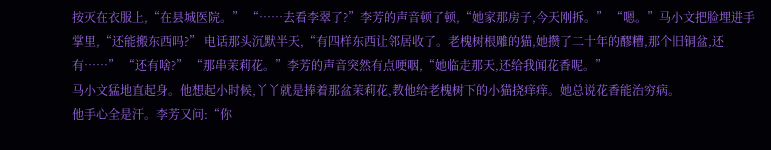按灭在衣服上,“在县城医院。” “……去看李翠了?”李芳的声音顿了顿,“她家那房子,今天刚拆。” “嗯。”马小文把脸埋进手掌里,“还能搬东西吗?” 电话那头沉默半天,“有四样东西让邻居收了。老槐树根雕的猫,她攒了二十年的醪糟,那个旧铜盆,还有……” “还有啥?” “那串茉莉花。”李芳的声音突然有点哽咽,“她临走那天,还给我闻花香呢。”
马小文猛地直起身。他想起小时候,丫丫就是捧着那盆茉莉花,教他给老槐树下的小猫挠痒痒。她总说花香能治穷病。
他手心全是汗。李芳又问:“你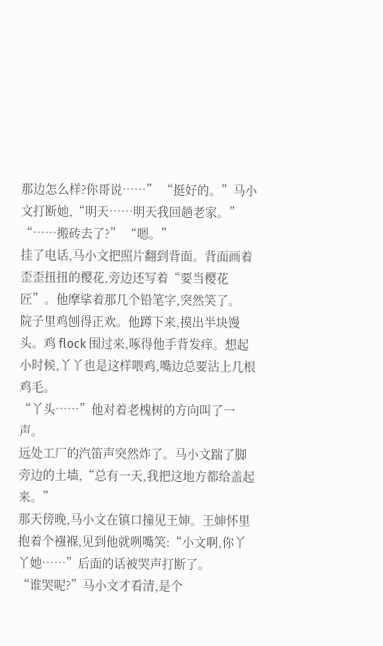那边怎么样?你哥说……” “挺好的。”马小文打断她,“明天……明天我回趟老家。” “……搬砖去了?” “嗯。”
挂了电话,马小文把照片翻到背面。背面画着歪歪扭扭的樱花,旁边还写着“要当樱花匠”。他摩挲着那几个铅笔字,突然笑了。
院子里鸡刨得正欢。他蹲下来,摸出半块馒头。鸡 flock 围过来,啄得他手背发痒。想起小时候,丫丫也是这样喂鸡,嘴边总要沾上几根鸡毛。
“丫头……”他对着老槐树的方向叫了一声。
远处工厂的汽笛声突然炸了。马小文踹了脚旁边的土墙,“总有一天,我把这地方都给盖起来。”
那天傍晚,马小文在镇口撞见王婶。王婶怀里抱着个襁褓,见到他就咧嘴笑:“小文啊,你丫丫她……”后面的话被哭声打断了。
“谁哭呢?”马小文才看清,是个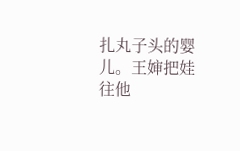扎丸子头的婴儿。王婶把娃往他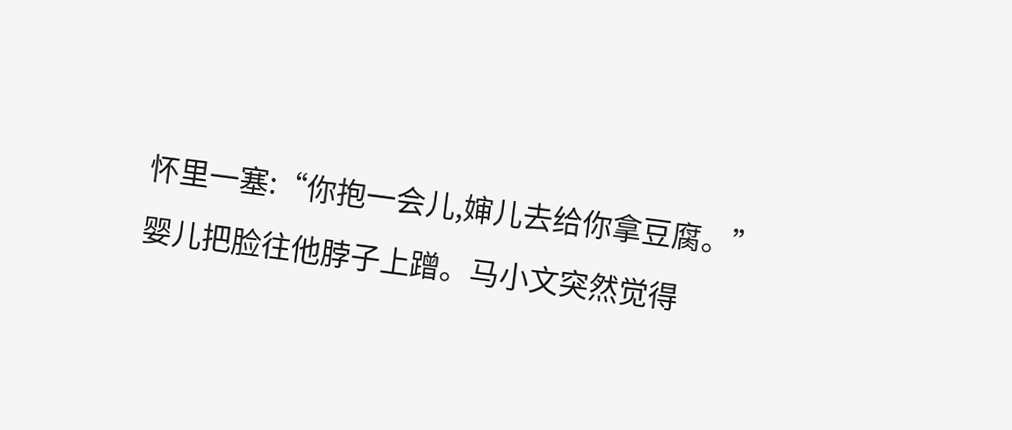怀里一塞:“你抱一会儿,婶儿去给你拿豆腐。”
婴儿把脸往他脖子上蹭。马小文突然觉得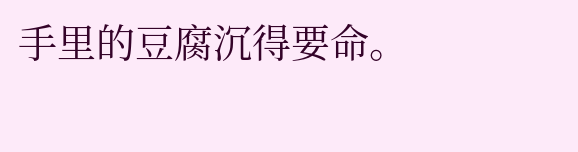手里的豆腐沉得要命。